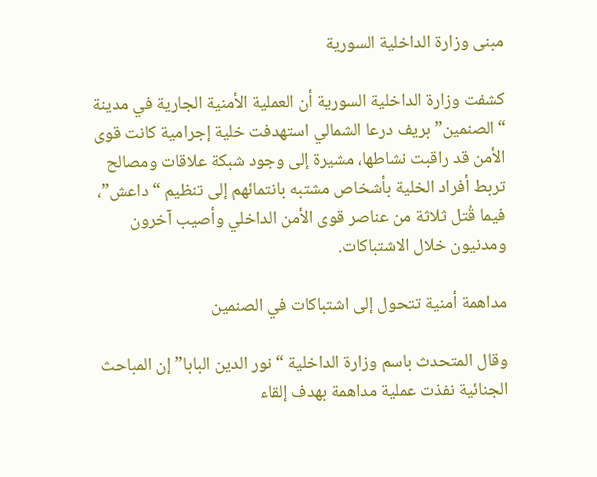مبنى وزارة الداخلية السورية

كشفت وزارة الداخلية السورية أن العملية الأمنية الجارية في مدينة “الصنمين” بريف درعا الشمالي استهدفت خلية إجرامية كانت قوى الأمن قد راقبت نشاطها، مشيرة إلى وجود شبكة علاقات ومصالح تربط أفراد الخلية بأشخاص مشتبه بانتمائهم إلى تنظيم “داعش”، فيما قُتل ثلاثة من عناصر قوى الأمن الداخلي وأصيب آخرون ومدنيون خلال الاشتباكات.

مداهمة أمنية تتحول إلى اشتباكات في الصنمين

وقال المتحدث باسم وزارة الداخلية “نور الدين البابا” إن المباحث الجنائية نفذت عملية مداهمة بهدف إلقاء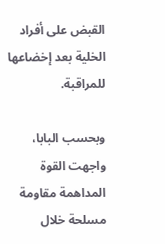القبض على أفراد الخلية بعد إخضاعها للمراقبة.

وبحسب البابا، واجهت القوة المداهمة مقاومة مسلحة خلال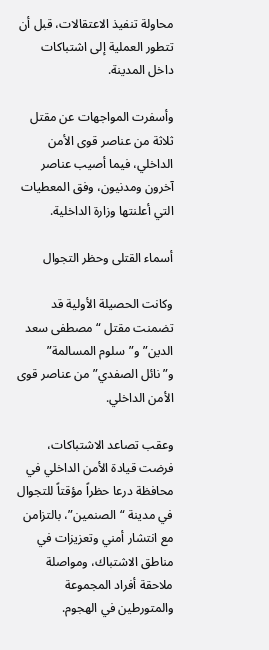محاولة تنفيذ الاعتقالات، قبل أن تتطور العملية إلى اشتباكات داخل المدينة.

وأسفرت المواجهات عن مقتل ثلاثة من عناصر قوى الأمن الداخلي، فيما أصيب عناصر آخرون ومدنيون، وفق المعطيات التي أعلنتها وزارة الداخلية.

أسماء القتلى وحظر التجوال

وكانت الحصيلة الأولية قد تضمنت مقتل “مصطفى سعد الدين” و”سلوم المسالمة” و”نائل الصفدي” من عناصر قوى الأمن الداخلي.

وعقب تصاعد الاشتباكات، فرضت قيادة الأمن الداخلي في محافظة درعا حظراً مؤقتاً للتجوال في مدينة “الصنمين”، بالتزامن مع انتشار أمني وتعزيزات في مناطق الاشتباك، ومواصلة ملاحقة أفراد المجموعة والمتورطين في الهجوم.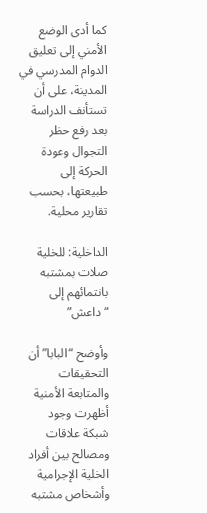كما أدى الوضع الأمني إلى تعليق الدوام المدرسي في المدينة، على أن تستأنف الدراسة بعد رفع حظر التجوال وعودة الحركة إلى طبيعتها، بحسب تقارير محلية.

الداخلية: للخلية صلات بمشتبه بانتمائهم إلى “داعش”

وأوضح “البابا” أن التحقيقات والمتابعة الأمنية أظهرت وجود شبكة علاقات ومصالح بين أفراد الخلية الإجرامية وأشخاص مشتبه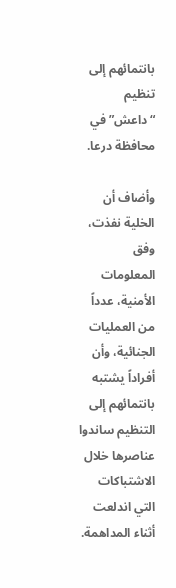بانتمائهم إلى تنظيم “داعش” في محافظة درعا.

وأضاف أن الخلية نفذت، وفق المعلومات الأمنية، عدداً من العمليات الجنائية، وأن أفراداً يشتبه بانتمائهم إلى التنظيم ساندوا عناصرها خلال الاشتباكات التي اندلعت أثناء المداهمة.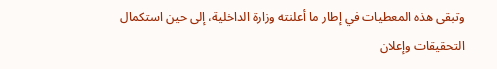وتبقى هذه المعطيات في إطار ما أعلنته وزارة الداخلية، إلى حين استكمال التحقيقات وإعلان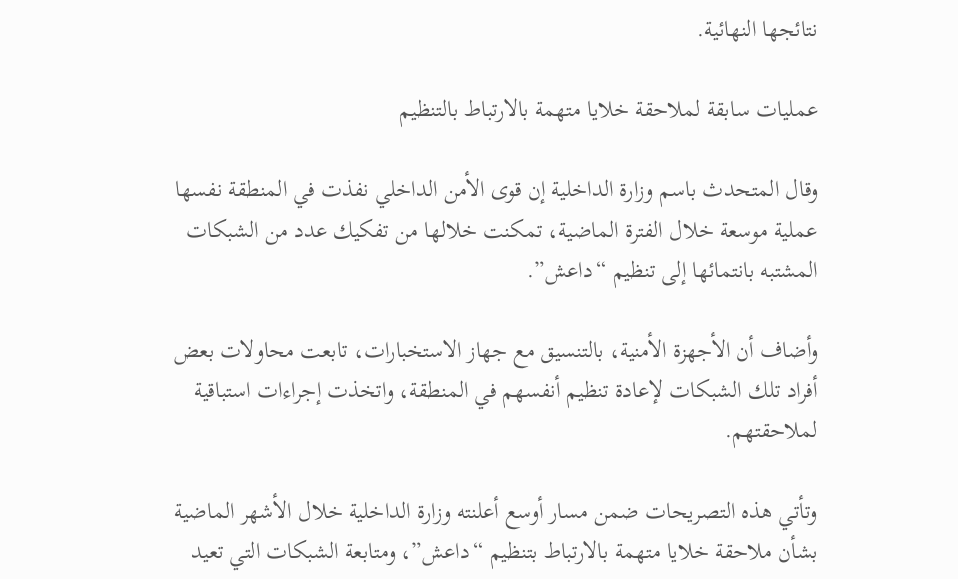نتائجها النهائية.

عمليات سابقة لملاحقة خلايا متهمة بالارتباط بالتنظيم

وقال المتحدث باسم وزارة الداخلية إن قوى الأمن الداخلي نفذت في المنطقة نفسها عملية موسعة خلال الفترة الماضية، تمكنت خلالها من تفكيك عدد من الشبكات المشتبه بانتمائها إلى تنظيم “داعش”.

وأضاف أن الأجهزة الأمنية، بالتنسيق مع جهاز الاستخبارات، تابعت محاولات بعض أفراد تلك الشبكات لإعادة تنظيم أنفسهم في المنطقة، واتخذت إجراءات استباقية لملاحقتهم.

وتأتي هذه التصريحات ضمن مسار أوسع أعلنته وزارة الداخلية خلال الأشهر الماضية بشأن ملاحقة خلايا متهمة بالارتباط بتنظيم “داعش”، ومتابعة الشبكات التي تعيد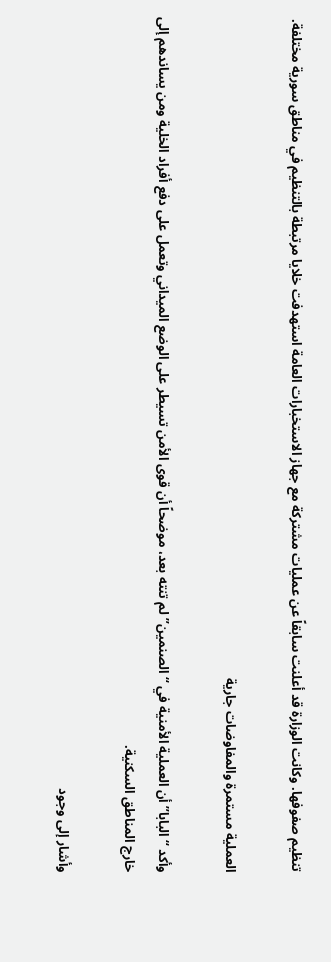تنظيم صفوفها. وكانت الوزارة قد أعلنت سابقاً عن عمليات مشتركة مع جهاز الاستخبارات العامة استهدفت خلايا مرتبطة بالتنظيم في مناطق سورية مختلفة.

العملية مستمرة والمفاوضات جارية

وأكد “البابا” أن العملية الأمنية في “الصنمين” لم تنته بعد، موضحاً أن قوى الأمن تسيطر على الوضع الميداني وتعمل على دفع أفراد الخلية ومن يساندهم إلى خارج المناطق السكنية.

وأشار إلى وجود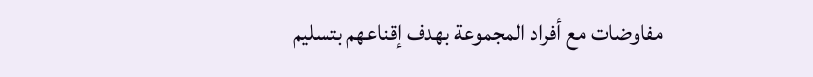مفاوضات مع أفراد المجموعة بهدف إقناعهم بتسليم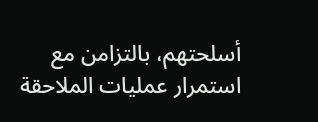أسلحتهم، بالتزامن مع استمرار عمليات الملاحقة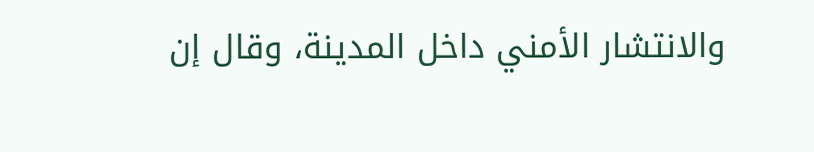والانتشار الأمني داخل المدينة، وقال إن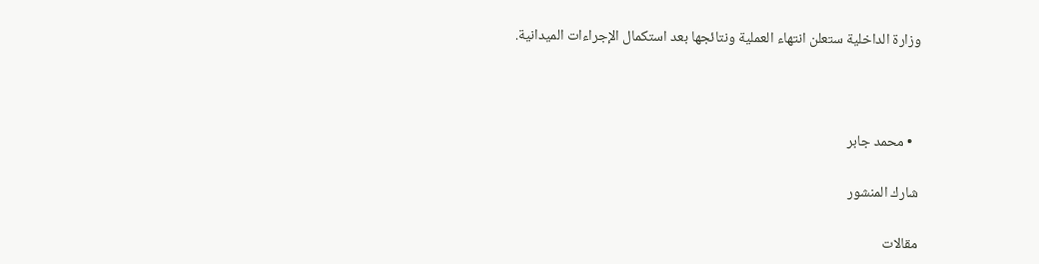وزارة الداخلية ستعلن انتهاء العملية ونتائجها بعد استكمال الإجراءات الميدانية.



  • محمد جابر

شارك المنشور

مقالات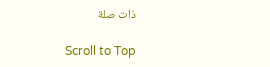ذات صلة

Scroll to Top